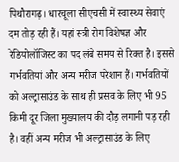पिथौरागढ़। धारचूला सीएचसी में स्वास्थ्य सेवाएं दम तोड़ रही हैं। यहां स्त्री रोग विशेषज्ञ और रेडियोलॉजिस्ट का पद लंबे समय से रिक्त है। इससे गर्भवतियां और अन्य मरीज परेशान हैं। गर्भवतियों को अल्ट्रासाउंड के साथ ही प्रसव के लिए भी 95 किमी दूर जिला मुख्यालय की दौड़ लगानी पड़ रही है। वहीं अन्य मरीज भी अल्ट्रासाउंड के लिए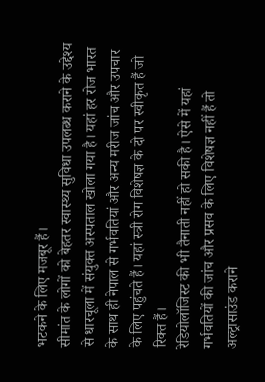भटकने के लिए मजबूर हैं।
सीमांत के लोगों को बेहतर स्वास्थ्य सुविधा उपलब्ध कराने के उद्देश्य से धारचूला में संयुक्त अस्पताल खोला गया है। यहां हर रोज भारत के साथ ही नेपाल से गर्भवतियां और अन्य मरीज जांच और उपचार के लिए पहुंचते हैं। यहां स्त्री रोग विशेषज्ञ के दो पर स्वीकृत हैं जो रिक्त हैं।
रेडियोलॉजिस्ट की भी तैनाती नहीं हो सकी है। ऐसे में यहां गर्भवतियों की जांच और प्रसव के लिए विशेषज्ञ नहीं हैं तो अल्ट्रासाउंड कराने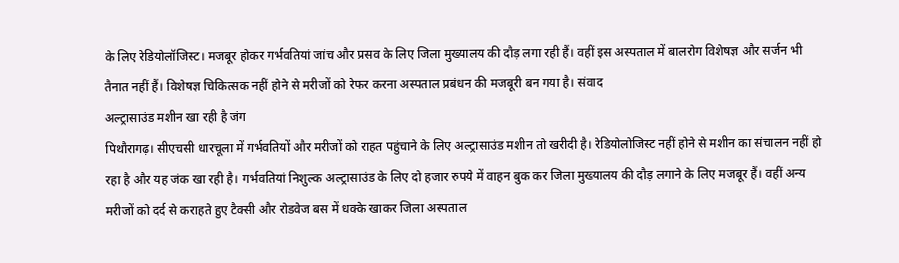के लिए रेडियोलॉजिस्ट। मजबूर होकर गर्भवतियां जांच और प्रसव के लिए जिला मुख्यालय की दौड़ लगा रही हैं। वहीं इस अस्पताल में बालरोग विशेषज्ञ और सर्जन भी तैनात नहीं हैं। विशेषज्ञ चिकित्सक नहीं होने से मरीजों को रेफर करना अस्पताल प्रबंधन की मजबूरी बन गया है। संवाद
अल्ट्रासाउंड मशीन खा रही है जंग
पिथौरागढ़। सीएचसी धारचूला में गर्भवतियों और मरीजों को राहत पहुंचाने के लिए अल्ट्रासाउंड मशीन तो खरीदी है। रेडियोलोजिस्ट नहीं होने से मशीन का संचालन नहीं हो रहा है और यह जंक खा रही है। गर्भवतियां निशुल्क अल्ट्रासाउंड के लिए दो हजार रुपये में वाहन बुक कर जिला मुख्यालय की दौड़ लगाने के लिए मजबूर हैं। वहीं अन्य मरीजों को दर्द से कराहते हुए टैक्सी और रोडवेज बस में धक्के खाकर जिला अस्पताल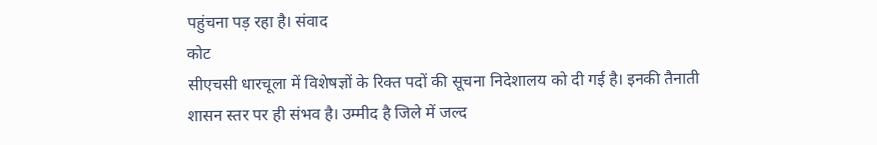पहुंचना पड़ रहा है। संवाद
कोट
सीएचसी धारचूला में विशेषज्ञों के रिक्त पदों की सूचना निदेशालय को दी गई है। इनकी तैनाती शासन स्तर पर ही संभव है। उम्मीद है जिले में जल्द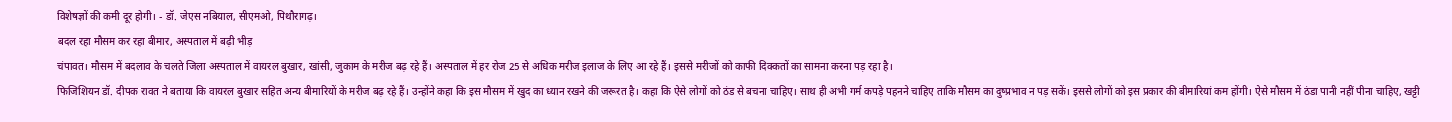विशेषज्ञों की कमी दूर होगी। - डॉ. जेएस नबियाल, सीएमओ, पिथौरागढ़।
बदल रहा मौसम कर रहा बीमार, अस्पताल में बढ़ी भीड़
चंपावत। मौसम में बदलाव के चलते जिला अस्पताल में वायरल बुखार, खांसी, जुकाम के मरीज बढ़ रहे हैं। अस्पताल में हर रोज 25 से अधिक मरीज इलाज के लिए आ रहे हैं। इससे मरीजों को काफी दिक्कतों का सामना करना पड़ रहा है।
फिजिशियन डॉ. दीपक रावत ने बताया कि वायरल बुखार सहित अन्य बीमारियों के मरीज बढ़ रहे हैं। उन्होंने कहा कि इस मौसम में खुद का ध्यान रखने की जरूरत है। कहा कि ऐसे लोगों को ठंड से बचना चाहिए। साथ ही अभी गर्म कपड़े पहनने चाहिए ताकि मौसम का दुष्प्रभाव न पड़ सकें। इससे लोगों को इस प्रकार की बीमारियां कम होंगी। ऐसे मौसम में ठंडा पानी नहीं पीना चाहिए, खट्टी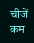चीजें कम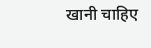खानी चाहिए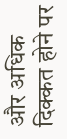और अधिक दिक्कत होने पर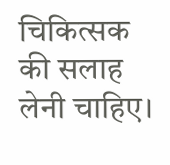चिकित्सक की सलाह लेनी चाहिए।